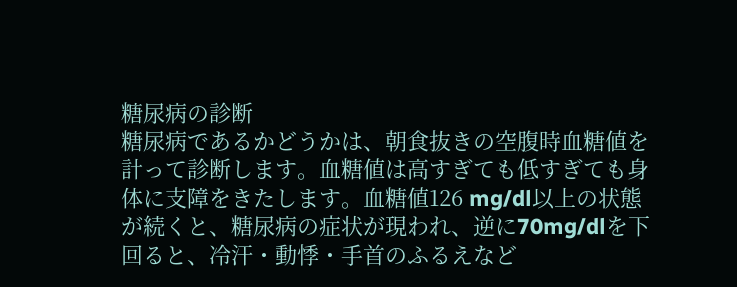糖尿病の診断
糖尿病であるかどうかは、朝食抜きの空腹時血糖値を計って診断します。血糖値は高すぎても低すぎても身体に支障をきたします。血糖値126 mg/dl以上の状態が続くと、糖尿病の症状が現われ、逆に70mg/dlを下回ると、冷汗・動悸・手首のふるえなど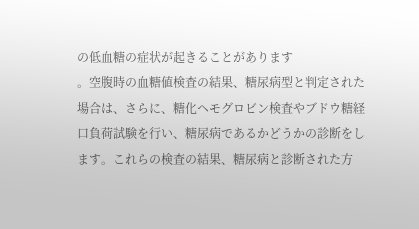の低血糖の症状が起きることがあります
。空腹時の血糖値検査の結果、糖尿病型と判定された場合は、さらに、糖化ヘモグロビン検査やブドウ糖経口負荷試験を行い、糖尿病であるかどうかの診断をします。これらの検査の結果、糖尿病と診断された方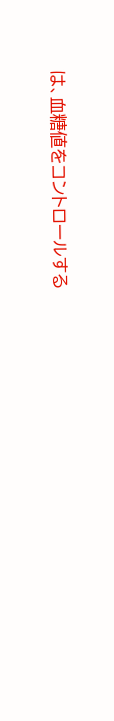は、血糖値をコントロールする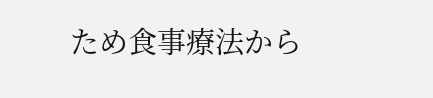ため食事療法から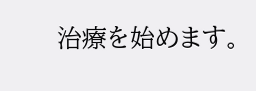治療を始めます。